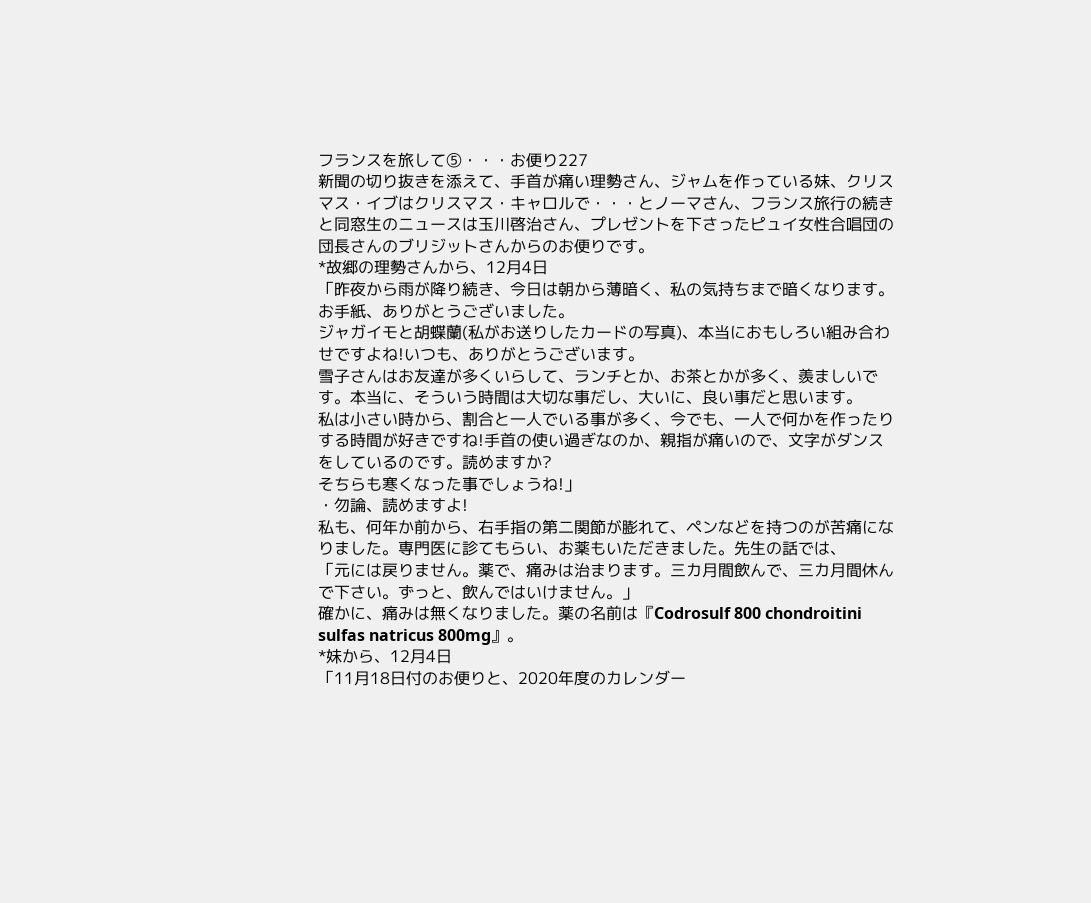フランスを旅して⑤・・・お便り227
新聞の切り抜きを添えて、手首が痛い理勢さん、ジャムを作っている妹、クリスマス・イブはクリスマス・キャロルで・・・とノーマさん、フランス旅行の続きと同窓生のニュースは玉川啓治さん、プレゼントを下さったピュイ女性合唱団の団長さんのブリジットさんからのお便りです。
*故郷の理勢さんから、12月4日
「昨夜から雨が降り続き、今日は朝から薄暗く、私の気持ちまで暗くなります。お手紙、ありがとうございました。
ジャガイモと胡蝶蘭(私がお送りしたカードの写真)、本当におもしろい組み合わせですよね!いつも、ありがとうございます。
雪子さんはお友達が多くいらして、ランチとか、お茶とかが多く、羨ましいです。本当に、そういう時間は大切な事だし、大いに、良い事だと思います。
私は小さい時から、割合と一人でいる事が多く、今でも、一人で何かを作ったりする時間が好きですね!手首の使い過ぎなのか、親指が痛いので、文字がダンスをしているのです。読めますか?
そちらも寒くなった事でしょうね!」
・勿論、読めますよ!
私も、何年か前から、右手指の第二関節が膨れて、ペンなどを持つのが苦痛になりました。専門医に診てもらい、お薬もいただきました。先生の話では、
「元には戻りません。薬で、痛みは治まります。三カ月間飲んで、三カ月間休んで下さい。ずっと、飲んではいけません。」
確かに、痛みは無くなりました。薬の名前は『Codrosulf 800 chondroitini sulfas natricus 800mg』。
*妹から、12月4日
「11月18日付のお便りと、2020年度のカレンダー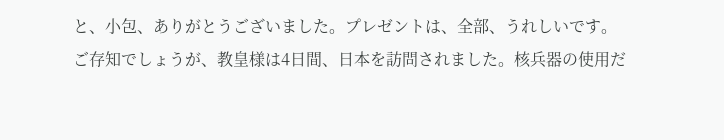と、小包、ありがとうございました。プレゼントは、全部、うれしいです。
ご存知でしょうが、教皇様は4日間、日本を訪問されました。核兵器の使用だ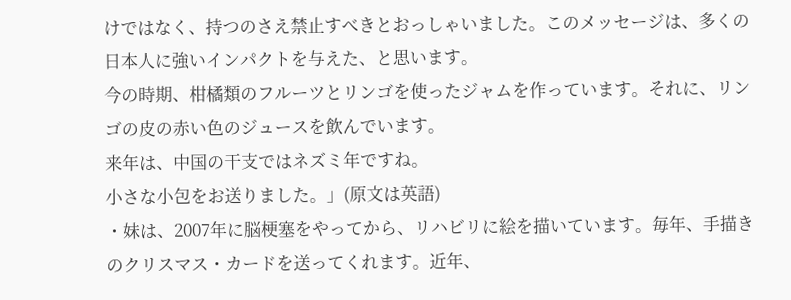けではなく、持つのさえ禁止すべきとおっしゃいました。このメッセージは、多くの日本人に強いインパクトを与えた、と思います。
今の時期、柑橘類のフルーツとリンゴを使ったジャムを作っています。それに、リンゴの皮の赤い色のジュースを飲んでいます。
来年は、中国の干支ではネズミ年ですね。
小さな小包をお送りました。」(原文は英語)
・妹は、2007年に脳梗塞をやってから、リハビリに絵を描いています。毎年、手描きのクリスマス・カードを送ってくれます。近年、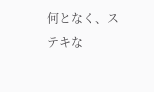何となく、ステキな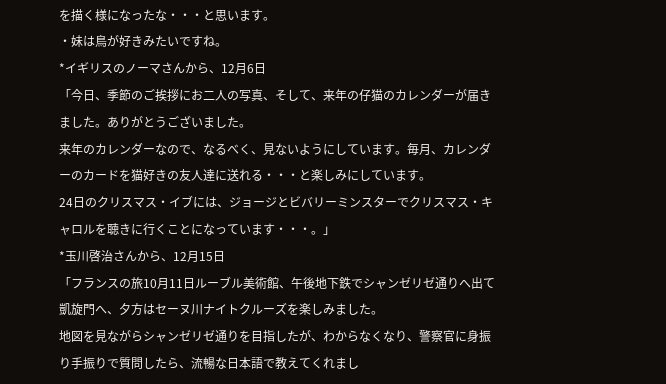を描く様になったな・・・と思います。
・妹は鳥が好きみたいですね。
*イギリスのノーマさんから、12月6日
「今日、季節のご挨拶にお二人の写真、そして、来年の仔猫のカレンダーが届きました。ありがとうございました。
来年のカレンダーなので、なるべく、見ないようにしています。毎月、カレンダーのカードを猫好きの友人達に送れる・・・と楽しみにしています。
24日のクリスマス・イブには、ジョージとビバリーミンスターでクリスマス・キャロルを聴きに行くことになっています・・・。」
*玉川啓治さんから、12月15日
「フランスの旅10月11日ルーブル美術館、午後地下鉄でシャンゼリゼ通りへ出て凱旋門へ、夕方はセーヌ川ナイトクルーズを楽しみました。
地図を見ながらシャンゼリゼ通りを目指したが、わからなくなり、警察官に身振り手振りで質問したら、流暢な日本語で教えてくれまし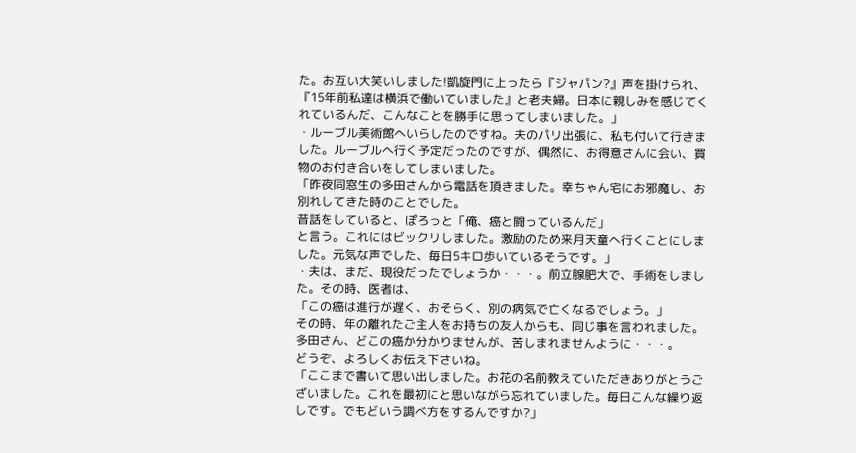た。お互い大笑いしました!凱旋門に上ったら『ジャパン?』声を掛けられ、『15年前私達は横浜で働いていました』と老夫婦。日本に親しみを感じてくれているんだ、こんなことを勝手に思ってしまいました。」
・ルーブル美術館へいらしたのですね。夫のパリ出張に、私も付いて行きました。ルーブルへ行く予定だったのですが、偶然に、お得意さんに会い、買物のお付き合いをしてしまいました。
「昨夜同窓生の多田さんから電話を頂きました。幸ちゃん宅にお邪魔し、お別れしてきた時のことでした。
昔話をしていると、ぽろっと「俺、癌と闘っているんだ」
と言う。これにはビックリしました。激励のため来月天童へ行くことにしました。元気な声でした、毎日5キロ歩いているそうです。」
・夫は、まだ、現役だったでしょうか・・・。前立腺肥大で、手術をしました。その時、医者は、
「この癌は進行が遅く、おそらく、別の病気で亡くなるでしょう。」
その時、年の離れたご主人をお持ちの友人からも、同じ事を言われました。
多田さん、どこの癌か分かりませんが、苦しまれませんように・・・。
どうぞ、よろしくお伝え下さいね。
「ここまで書いて思い出しました。お花の名前教えていただきありがとうございました。これを最初にと思いながら忘れていました。毎日こんな繰り返しです。でもどいう調べ方をするんですか?」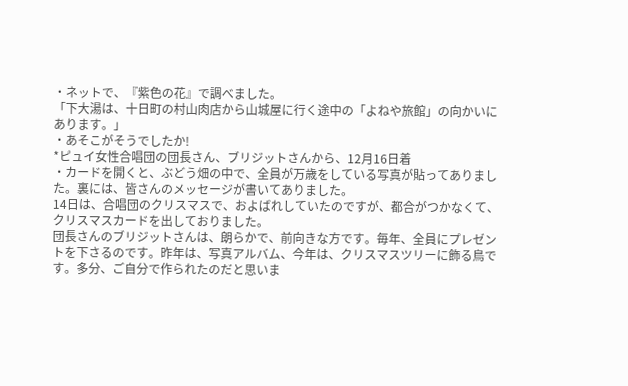・ネットで、『紫色の花』で調べました。
「下大湯は、十日町の村山肉店から山城屋に行く途中の「よねや旅館」の向かいにあります。」
・あそこがそうでしたか!
*ピュイ女性合唱団の団長さん、ブリジットさんから、12月16日着
・カードを開くと、ぶどう畑の中で、全員が万歳をしている写真が貼ってありました。裏には、皆さんのメッセージが書いてありました。
14日は、合唱団のクリスマスで、およばれしていたのですが、都合がつかなくて、クリスマスカードを出しておりました。
団長さんのブリジットさんは、朗らかで、前向きな方です。毎年、全員にプレゼントを下さるのです。昨年は、写真アルバム、今年は、クリスマスツリーに飾る鳥です。多分、ご自分で作られたのだと思いま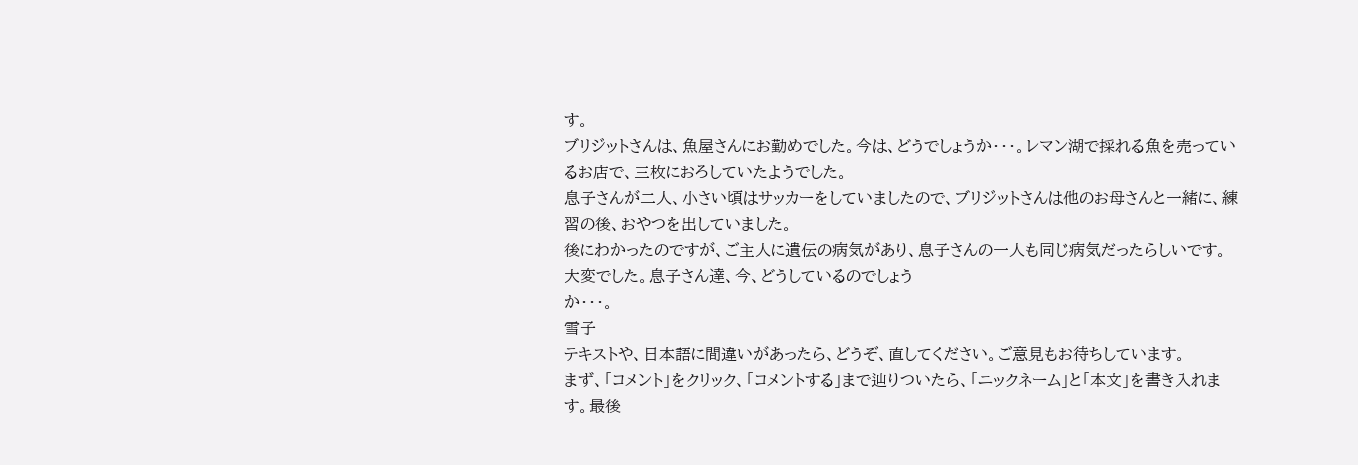す。
ブリジットさんは、魚屋さんにお勤めでした。今は、どうでしょうか・・・。レマン湖で採れる魚を売っているお店で、三枚におろしていたようでした。
息子さんが二人、小さい頃はサッカーをしていましたので、ブリジットさんは他のお母さんと一緒に、練習の後、おやつを出していました。
後にわかったのですが、ご主人に遺伝の病気があり、息子さんの一人も同じ病気だったらしいです。大変でした。息子さん達、今、どうしているのでしょう
か・・・。
雪子
テキストや、日本語に間違いがあったら、どうぞ、直してください。ご意見もお待ちしています。
まず、「コメント」をクリック、「コメントする」まで辿りついたら、「ニックネーム」と「本文」を書き入れます。最後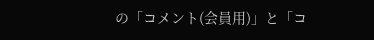の「コメント(会員用)」と「コ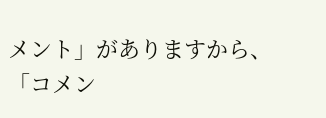メント」がありますから、「コメン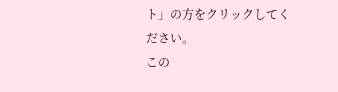ト」の方をクリックしてください。
この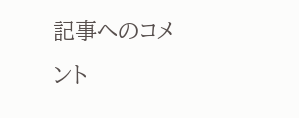記事へのコメント